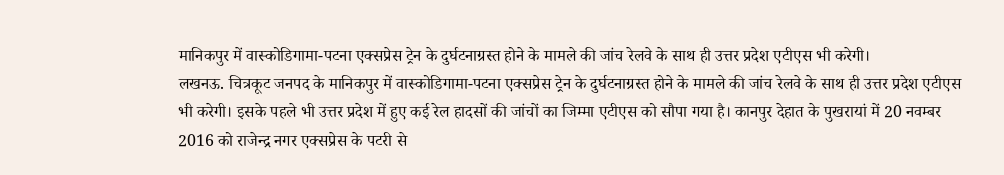मानिकपुर में वास्कोडिगामा-पटना एक्सप्रेस ट्रेन के दुर्घटनाग्रस्त होने के मामले की जांच रेलवे के साथ ही उत्तर प्रदेश एटीएस भी करेगी।
लखनऊ. चित्रकूट जनपद के मानिकपुर में वास्कोडिगामा-पटना एक्सप्रेस ट्रेन के दुर्घटनाग्रस्त होने के मामले की जांच रेलवे के साथ ही उत्तर प्रदेश एटीएस भी करेगी। इसके पहले भी उत्तर प्रदेश में हुए कई रेल हादसों की जांचों का जिम्मा एटीएस को सौपा गया है। कानपुर देहात के पुखरायां में 20 नवम्बर 2016 को राजेन्द्र नगर एक्सप्रेस के पटरी से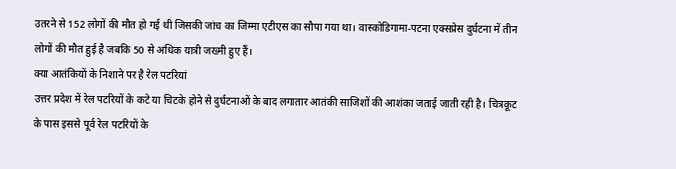उतरने से 152 लोगों की मौत हो गई थी जिसकी जांच का जिम्मा एटीएस का सौपा गया था। वास्कोडिगामा-पटना एक्सप्रेस दुर्घटना में तीन लोगों की मौत हुई है जबकि 50 से अधिक यात्री जख्मी हुए हैं।
क्या आतंकियों के निशाने पर है रेल पटरियां
उत्तर प्रदेश में रेल पटरियों के कटे या चिटके होने से दुर्घटनाओं के बाद लगातार आतंकी साजिशों की आशंका जताई जाती रही है। चित्रकूट के पास इससे पूर्व रेल पटरियों के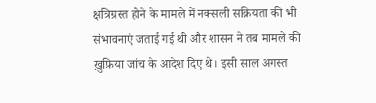क्षत्रिग्रस्त होने के मामले में नक्सली सक्रियता की भी संभावनाएं जताई गई थी और शासन ने तब मामले की ख़ुफ़िया जांच के आदेश दिए थे। इसी साल अगस्त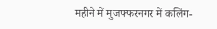महीने में मुजफ्फरनगर में कलिंग-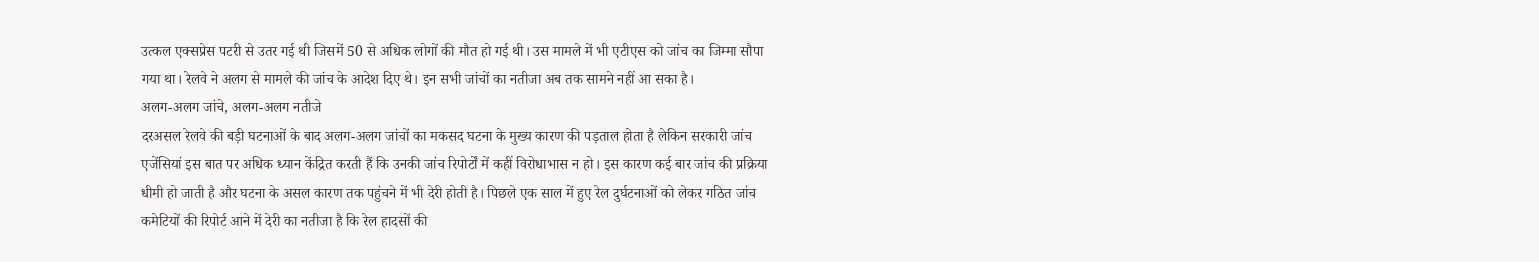उत्कल एक्सप्रेस पटरी से उतर गई थी जिसमें 50 से अधिक लोगों की मौत हो गई थी। उस मामले में भी एटीएस को जांच का जिम्मा सौपा गया था। रेलवे ने अलग से मामले की जांच के आदेश दिए थे। इन सभी जांचों का नतीजा अब तक सामने नहीं आ सका है।
अलग-अलग जांचे, अलग-अलग नतीजे
दरअसल रेलवे की बड़ी घटनाओं के बाद अलग-अलग जांचों का मकसद घटना के मुख्य कारण की पड़ताल होता है लेकिन सरकारी जांच एजेंसियां इस बात पर अधिक ध्यान केंद्रित करती हैं कि उनकी जांच रिपोर्टों में कहीं विरोधाभास न हो। इस कारण कई बार जांच की प्रक्रिया धीमी हो जाती है और घटना के असल कारण तक पहुंचने में भी देरी होती है। पिछले एक साल में हुए रेल दुर्घटनाओं को लेकर गठित जांच कमेटियों की रिपोर्ट आने में देरी का नतीजा है कि रेल हादसों की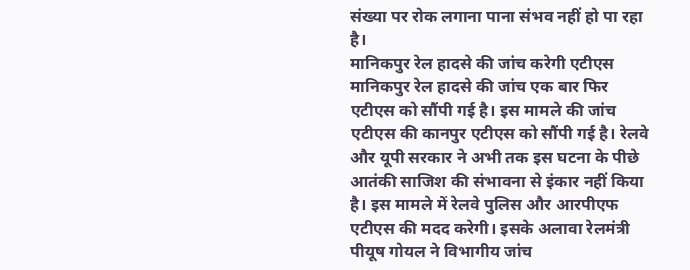संख्या पर रोक लगाना पाना संभव नहीं हो पा रहा है।
मानिकपुर रेल हादसे की जांच करेगी एटीएस
मानिकपुर रेल हादसे की जांच एक बार फिर एटीएस को सौंपी गई है। इस मामले की जांच एटीएस की कानपुर एटीएस को सौंपी गई है। रेलवे और यूपी सरकार ने अभी तक इस घटना के पीछे आतंकी साजिश की संभावना से इंकार नहीं किया है। इस मामले में रेलवे पुलिस और आरपीएफ एटीएस की मदद करेगी। इसके अलावा रेलमंत्री पीयूष गोयल ने विभागीय जांच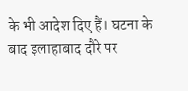के भी आदेश दिए हैं। घटना के बाद इलाहाबाद दौरे पर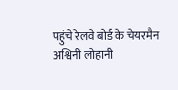पहुंचे रेलवे बोर्ड के चेयरमैन अश्विनी लोहानी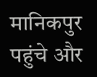मानिकपुर पहुंचे और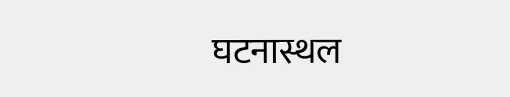घटनास्थल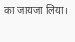का जायजा लिया।